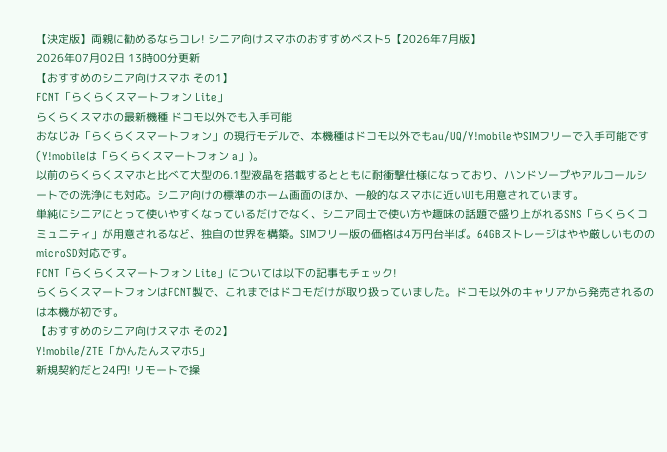【決定版】両親に勧めるならコレ! シニア向けスマホのおすすめベスト5【2026年7月版】
2026年07月02日 13時00分更新
【おすすめのシニア向けスマホ その1】
FCNT「らくらくスマートフォン Lite」
らくらくスマホの最新機種 ドコモ以外でも入手可能
おなじみ「らくらくスマートフォン」の現行モデルで、本機種はドコモ以外でもau/UQ/Y!mobileやSIMフリーで入手可能です(Y!mobileは「らくらくスマートフォン a」)。
以前のらくらくスマホと比べて大型の6.1型液晶を搭載するとともに耐衝撃仕様になっており、ハンドソープやアルコールシートでの洗浄にも対応。シニア向けの標準のホーム画面のほか、一般的なスマホに近いUIも用意されています。
単純にシニアにとって使いやすくなっているだけでなく、シニア同士で使い方や趣味の話題で盛り上がれるSNS「らくらくコミュニティ」が用意されるなど、独自の世界を構築。SIMフリー版の価格は4万円台半ば。64GBストレージはやや厳しいもののmicroSD対応です。
FCNT「らくらくスマートフォン Lite」については以下の記事もチェック!
らくらくスマートフォンはFCNT製で、これまではドコモだけが取り扱っていました。ドコモ以外のキャリアから発売されるのは本機が初です。
【おすすめのシニア向けスマホ その2】
Y!mobile/ZTE「かんたんスマホ5」
新規契約だと24円! リモートで操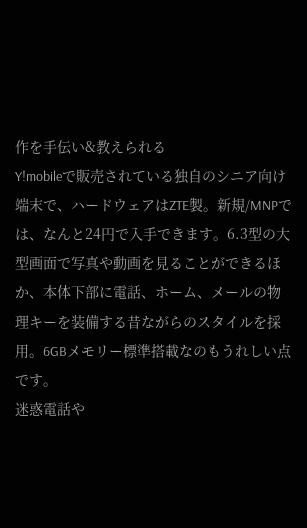作を手伝い&教えられる
Y!mobileで販売されている独自のシニア向け端末で、ハードウェアはZTE製。新規/MNPでは、なんと24円で入手できます。6.3型の大型画面で写真や動画を見ることができるほか、本体下部に電話、ホーム、メールの物理キーを装備する昔ながらのスタイルを採用。6GBメモリー標準搭載なのもうれしい点です。
迷惑電話や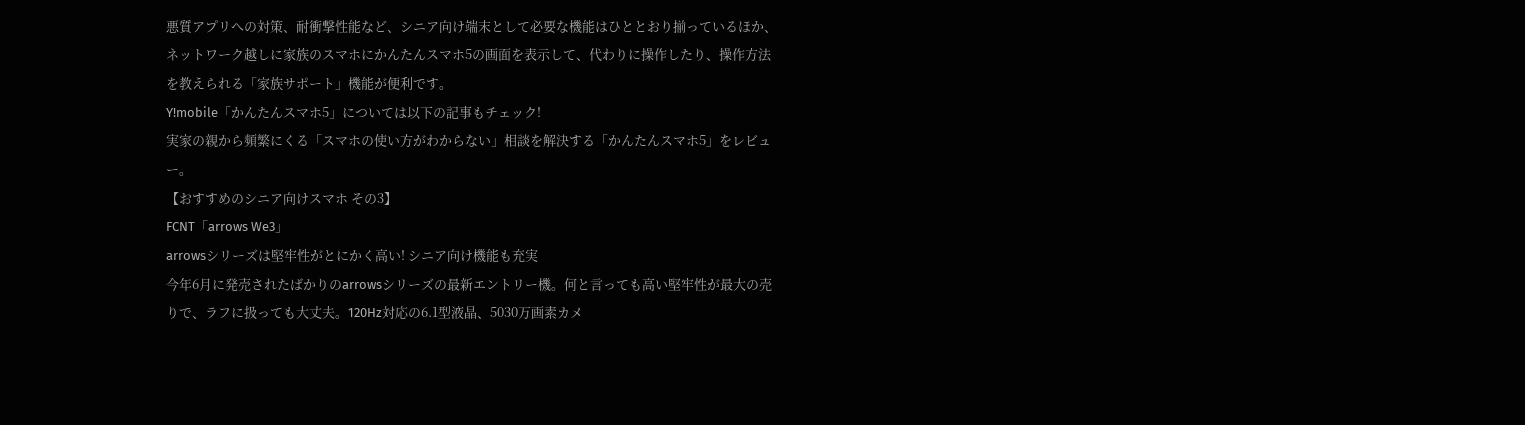悪質アプリへの対策、耐衝撃性能など、シニア向け端末として必要な機能はひととおり揃っているほか、ネットワーク越しに家族のスマホにかんたんスマホ5の画面を表示して、代わりに操作したり、操作方法を教えられる「家族サポート」機能が便利です。
Y!mobile「かんたんスマホ5」については以下の記事もチェック!
実家の親から頻繁にくる「スマホの使い方がわからない」相談を解決する「かんたんスマホ5」をレビュー。
【おすすめのシニア向けスマホ その3】
FCNT「arrows We3」
arrowsシリーズは堅牢性がとにかく高い! シニア向け機能も充実
今年6月に発売されたばかりのarrowsシリーズの最新エントリー機。何と言っても高い堅牢性が最大の売りで、ラフに扱っても大丈夫。120Hz対応の6.1型液晶、5030万画素カメ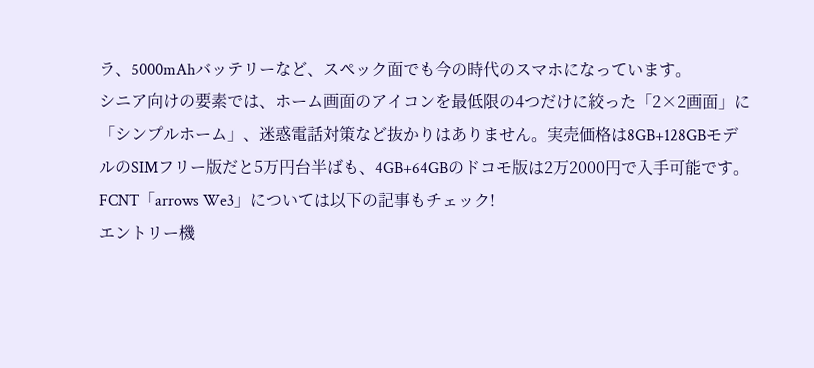ラ、5000mAhバッテリーなど、スペック面でも今の時代のスマホになっています。
シニア向けの要素では、ホーム画面のアイコンを最低限の4つだけに絞った「2×2画面」に「シンプルホーム」、迷惑電話対策など抜かりはありません。実売価格は8GB+128GBモデルのSIMフリー版だと5万円台半ばも、4GB+64GBのドコモ版は2万2000円で入手可能です。
FCNT「arrows We3」については以下の記事もチェック!
エントリー機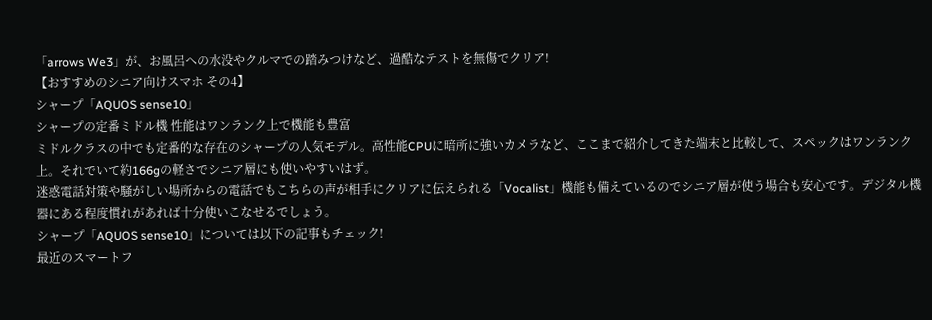「arrows We3」が、お風呂への水没やクルマでの踏みつけなど、過酷なテストを無傷でクリア!
【おすすめのシニア向けスマホ その4】
シャープ「AQUOS sense10」
シャープの定番ミドル機 性能はワンランク上で機能も豊富
ミドルクラスの中でも定番的な存在のシャープの人気モデル。高性能CPUに暗所に強いカメラなど、ここまで紹介してきた端末と比較して、スペックはワンランク上。それでいて約166gの軽さでシニア層にも使いやすいはず。
迷惑電話対策や騒がしい場所からの電話でもこちらの声が相手にクリアに伝えられる「Vocalist」機能も備えているのでシニア層が使う場合も安心です。デジタル機器にある程度慣れがあれば十分使いこなせるでしょう。
シャープ「AQUOS sense10」については以下の記事もチェック!
最近のスマートフ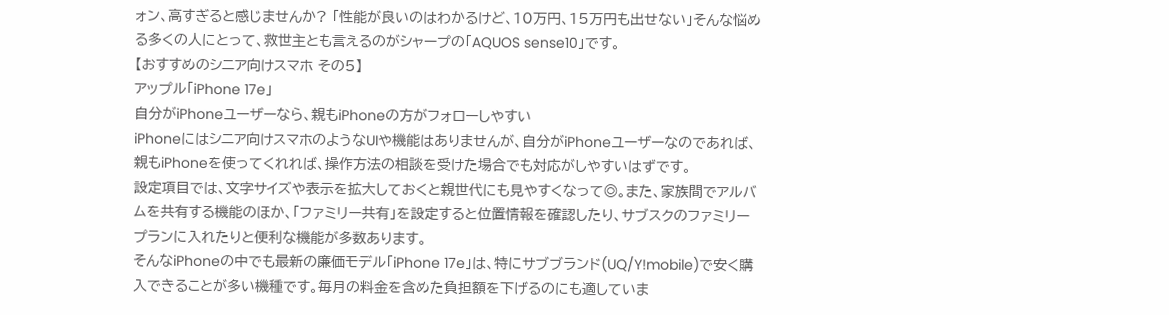ォン、高すぎると感じませんか? 「性能が良いのはわかるけど、10万円、15万円も出せない」そんな悩める多くの人にとって、救世主とも言えるのがシャープの「AQUOS sense10」です。
【おすすめのシニア向けスマホ その5】
アップル「iPhone 17e」
自分がiPhoneユーザーなら、親もiPhoneの方がフォローしやすい
iPhoneにはシニア向けスマホのようなUIや機能はありませんが、自分がiPhoneユーザーなのであれば、親もiPhoneを使ってくれれば、操作方法の相談を受けた場合でも対応がしやすいはずです。
設定項目では、文字サイズや表示を拡大しておくと親世代にも見やすくなって◎。また、家族間でアルバムを共有する機能のほか、「ファミリー共有」を設定すると位置情報を確認したり、サブスクのファミリープランに入れたりと便利な機能が多数あります。
そんなiPhoneの中でも最新の廉価モデル「iPhone 17e」は、特にサブブランド(UQ/Y!mobile)で安く購入できることが多い機種です。毎月の料金を含めた負担額を下げるのにも適していま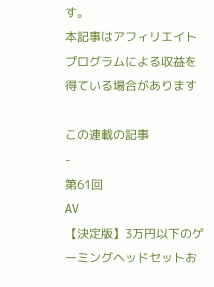す。
本記事はアフィリエイトプログラムによる収益を得ている場合があります

この連載の記事
-
第61回
AV
【決定版】3万円以下のゲーミングヘッドセットお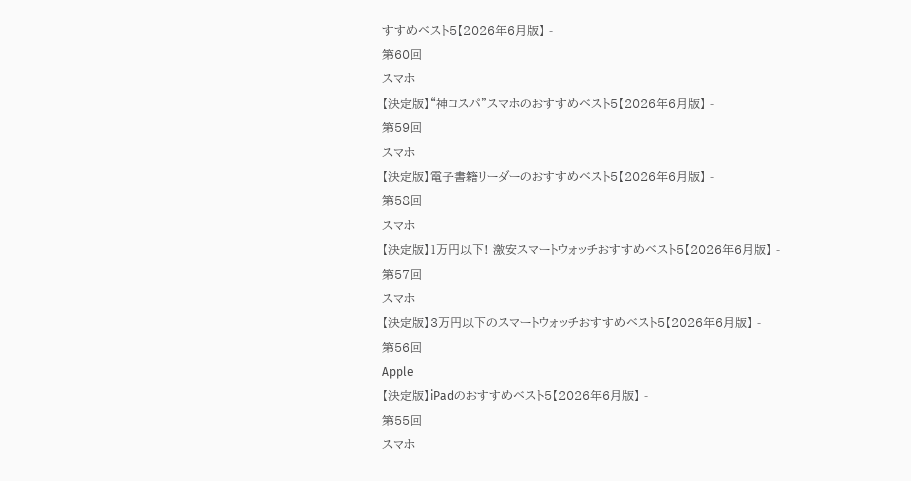すすめベスト5【2026年6月版】 -
第60回
スマホ
【決定版】“神コスパ”スマホのおすすめベスト5【2026年6月版】 -
第59回
スマホ
【決定版】電子書籍リーダーのおすすめベスト5【2026年6月版】 -
第58回
スマホ
【決定版】1万円以下! 激安スマートウォッチおすすめベスト5【2026年6月版】 -
第57回
スマホ
【決定版】3万円以下のスマートウォッチおすすめベスト5【2026年6月版】 -
第56回
Apple
【決定版】iPadのおすすめベスト5【2026年6月版】 -
第55回
スマホ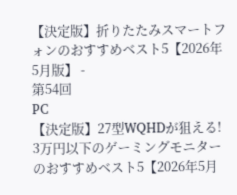【決定版】折りたたみスマートフォンのおすすめベスト5【2026年5月版】 -
第54回
PC
【決定版】27型WQHDが狙える! 3万円以下のゲーミングモニターのおすすめベスト5【2026年5月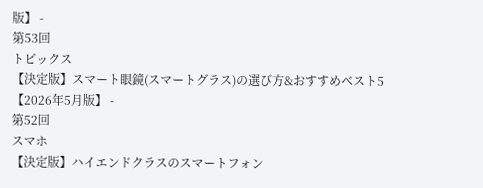版】 -
第53回
トピックス
【決定版】スマート眼鏡(スマートグラス)の選び方&おすすめベスト5【2026年5月版】 -
第52回
スマホ
【決定版】ハイエンドクラスのスマートフォン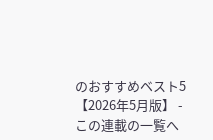のおすすめベスト5【2026年5月版】 - この連載の一覧へ